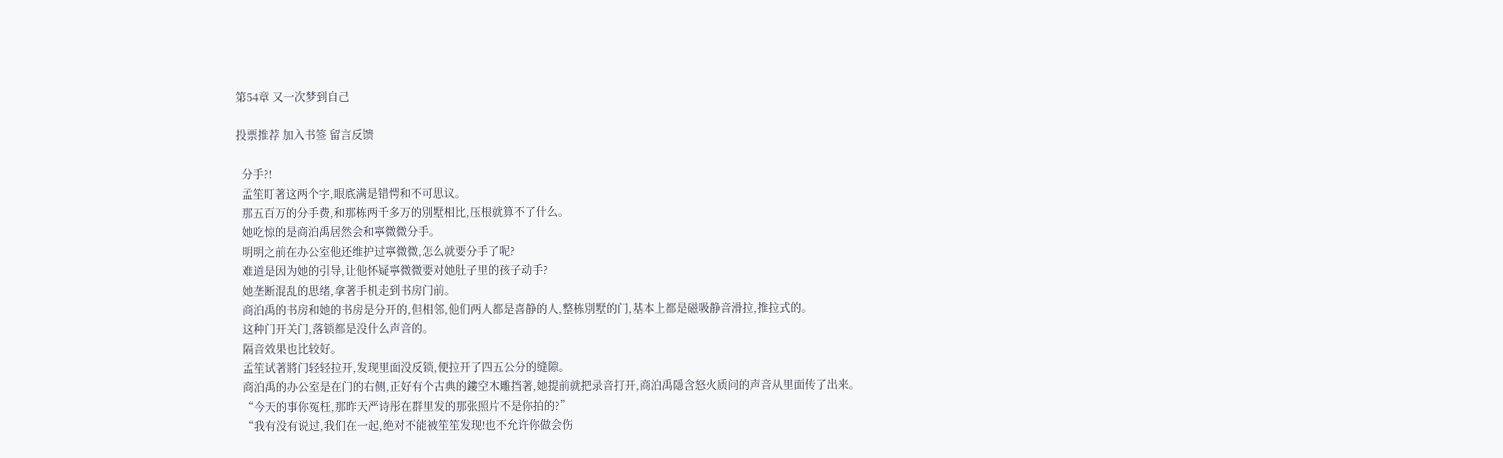第54章 又一次梦到自己

投票推荐 加入书签 留言反馈

  分手?!
  孟笙盯著这两个字,眼底满是错愕和不可思议。
  那五百万的分手费,和那栋两千多万的別墅相比,压根就算不了什么。
  她吃惊的是商泊禹居然会和寧微微分手。
  明明之前在办公室他还维护过寧微微,怎么就要分手了呢?
  难道是因为她的引导,让他怀疑寧微微要对她肚子里的孩子动手?
  她垄断混乱的思绪,拿著手机走到书房门前。
  商泊禹的书房和她的书房是分开的,但相邻,他们两人都是喜静的人,整栋別墅的门,基本上都是磁吸静音滑拉,推拉式的。
  这种门开关门,落锁都是没什么声音的。
  隔音效果也比较好。
  孟笙试著將门轻轻拉开,发现里面没反锁,便拉开了四五公分的缝隙。
  商泊禹的办公室是在门的右侧,正好有个古典的鏤空木雕挡著,她提前就把录音打开,商泊禹隱含怒火质问的声音从里面传了出来。
  “今天的事你冤枉,那昨天严诗彤在群里发的那张照片不是你拍的?”
  “我有没有说过,我们在一起,绝对不能被笙笙发现!也不允许你做会伤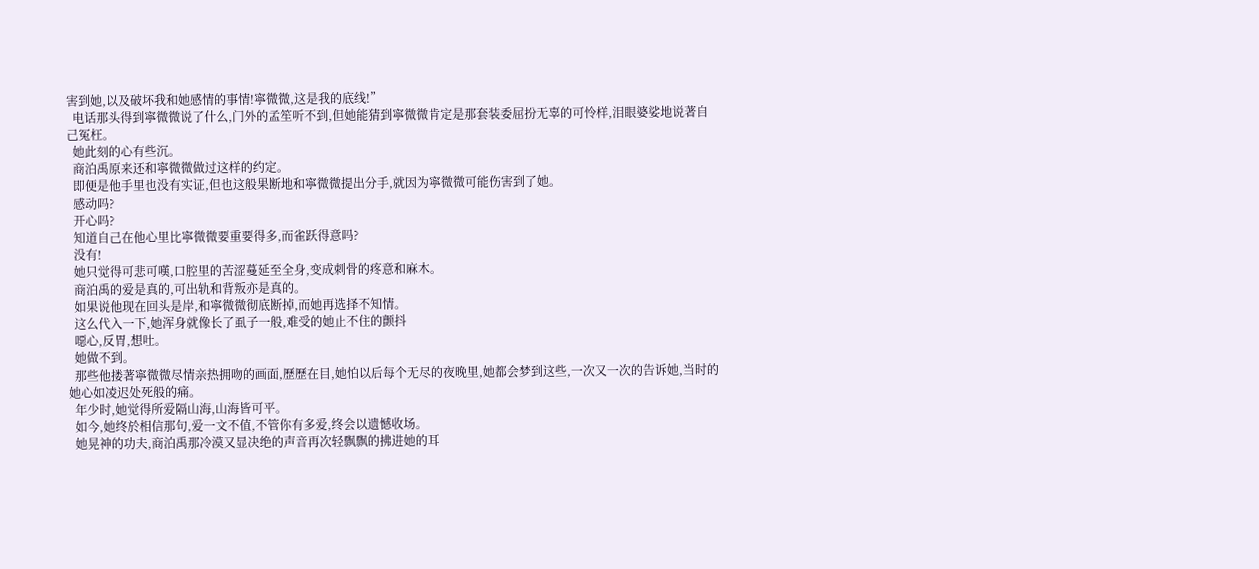害到她,以及破坏我和她感情的事情!寧微微,这是我的底线!”
  电话那头得到寧微微说了什么,门外的孟笙听不到,但她能猜到寧微微肯定是那套装委屈扮无辜的可怜样,泪眼婆娑地说著自己冤枉。
  她此刻的心有些沉。
  商泊禹原来还和寧微微做过这样的约定。
  即便是他手里也没有实证,但也这般果断地和寧微微提出分手,就因为寧微微可能伤害到了她。
  感动吗?
  开心吗?
  知道自己在他心里比寧微微要重要得多,而雀跃得意吗?
  没有!
  她只觉得可悲可嘆,口腔里的苦涩蔓延至全身,变成刺骨的疼意和麻木。
  商泊禹的爱是真的,可出轨和背叛亦是真的。
  如果说他现在回头是岸,和寧微微彻底断掉,而她再选择不知情。
  这么代入一下,她浑身就像长了虱子一般,难受的她止不住的颤抖
  噁心,反胃,想吐。
  她做不到。
  那些他搂著寧微微尽情亲热拥吻的画面,歷歷在目,她怕以后每个无尽的夜晚里,她都会梦到这些,一次又一次的告诉她,当时的她心如凌迟处死般的痛。
  年少时,她觉得所爱隔山海,山海皆可平。
  如今,她终於相信那句,爱一文不值,不管你有多爱,终会以遗憾收场。
  她晃神的功夫,商泊禹那冷漠又显决绝的声音再次轻飘飘的拂进她的耳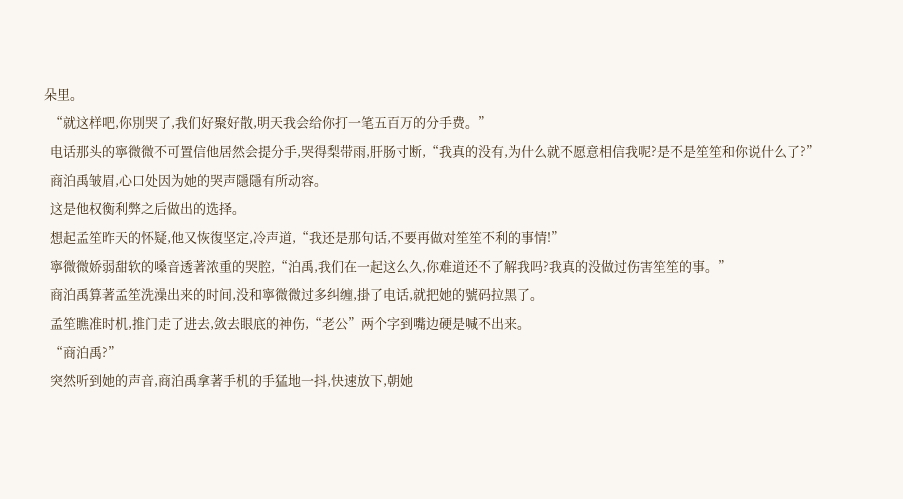朵里。
  “就这样吧,你別哭了,我们好聚好散,明天我会给你打一笔五百万的分手费。”
  电话那头的寧微微不可置信他居然会提分手,哭得梨带雨,肝肠寸断,“我真的没有,为什么就不愿意相信我呢?是不是笙笙和你说什么了?”
  商泊禹皱眉,心口处因为她的哭声隱隱有所动容。
  这是他权衡利弊之后做出的选择。
  想起孟笙昨天的怀疑,他又恢復坚定,冷声道,“我还是那句话,不要再做对笙笙不利的事情!”
  寧微微娇弱甜软的嗓音透著浓重的哭腔,“泊禹,我们在一起这么久,你难道还不了解我吗?我真的没做过伤害笙笙的事。”
  商泊禹算著孟笙洗澡出来的时间,没和寧微微过多纠缠,掛了电话,就把她的號码拉黑了。
  孟笙瞧准时机,推门走了进去,敛去眼底的神伤,“老公”两个字到嘴边硬是喊不出来。
  “商泊禹?”
  突然听到她的声音,商泊禹拿著手机的手猛地一抖,快速放下,朝她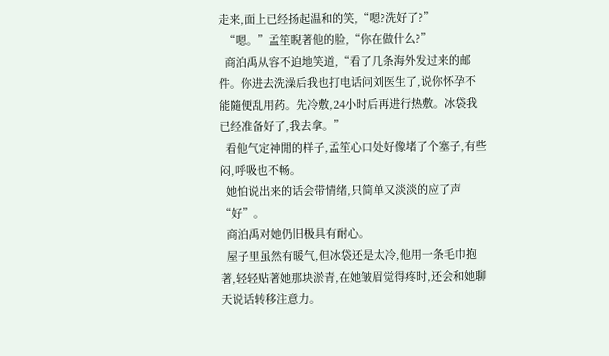走来,面上已经扬起温和的笑,“嗯?洗好了?”
  “嗯。”孟笙睨著他的脸,“你在做什么?”
  商泊禹从容不迫地笑道,“看了几条海外发过来的邮件。你进去洗澡后我也打电话问刘医生了,说你怀孕不能隨便乱用药。先冷敷,24小时后再进行热敷。冰袋我已经准备好了,我去拿。”
  看他气定神閒的样子,孟笙心口处好像堵了个塞子,有些闷,呼吸也不畅。
  她怕说出来的话会带情绪,只简单又淡淡的应了声“好”。
  商泊禹对她仍旧极具有耐心。
  屋子里虽然有暖气,但冰袋还是太冷,他用一条毛巾抱著,轻轻贴著她那块淤青,在她皱眉觉得疼时,还会和她聊天说话转移注意力。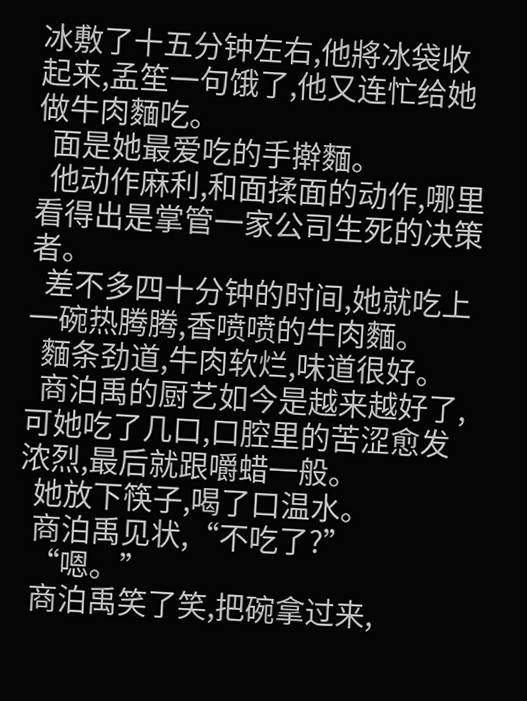冰敷了十五分钟左右,他將冰袋收起来,孟笙一句饿了,他又连忙给她做牛肉麵吃。
  面是她最爱吃的手擀麵。
  他动作麻利,和面揉面的动作,哪里看得出是掌管一家公司生死的决策者。
  差不多四十分钟的时间,她就吃上一碗热腾腾,香喷喷的牛肉麵。
  麵条劲道,牛肉软烂,味道很好。
  商泊禹的厨艺如今是越来越好了,可她吃了几口,口腔里的苦涩愈发浓烈,最后就跟嚼蜡一般。
  她放下筷子,喝了口温水。
  商泊禹见状,“不吃了?”
  “嗯。”
  商泊禹笑了笑,把碗拿过来,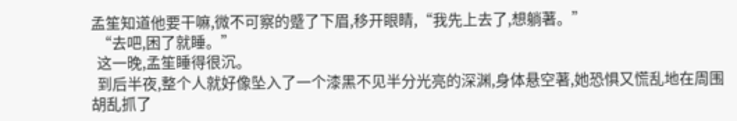孟笙知道他要干嘛,微不可察的蹙了下眉,移开眼睛,“我先上去了,想躺著。”
  “去吧,困了就睡。”
  这一晚,孟笙睡得很沉。
  到后半夜,整个人就好像坠入了一个漆黑不见半分光亮的深渊,身体悬空著,她恐惧又慌乱地在周围胡乱抓了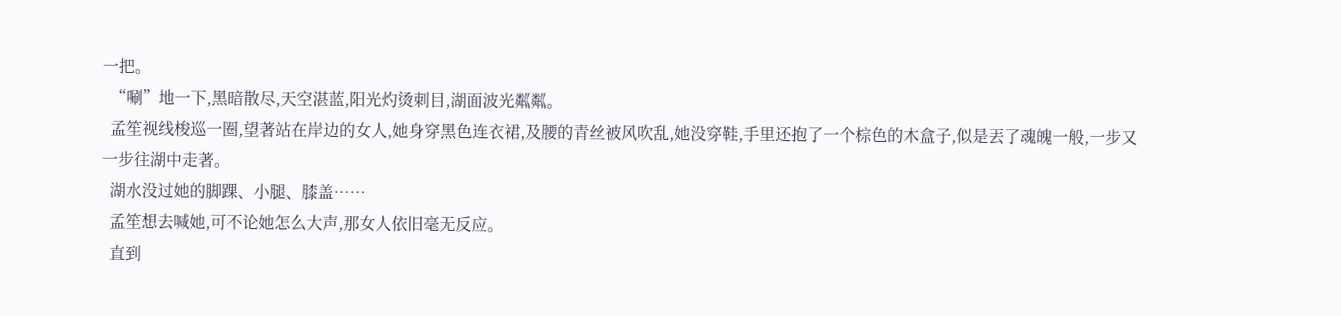一把。
  “唰”地一下,黑暗散尽,天空湛蓝,阳光灼烫刺目,湖面波光粼粼。
  孟笙视线梭巡一圈,望著站在岸边的女人,她身穿黑色连衣裙,及腰的青丝被风吹乱,她没穿鞋,手里还抱了一个棕色的木盒子,似是丟了魂魄一般,一步又一步往湖中走著。
  湖水没过她的脚踝、小腿、膝盖……
  孟笙想去喊她,可不论她怎么大声,那女人依旧毫无反应。
  直到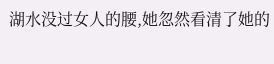湖水没过女人的腰,她忽然看清了她的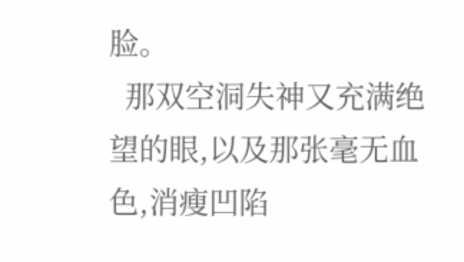脸。
  那双空洞失神又充满绝望的眼,以及那张毫无血色,消瘦凹陷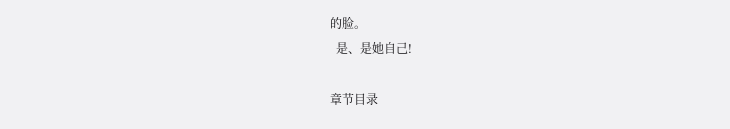的脸。
  是、是她自己!

章节目录